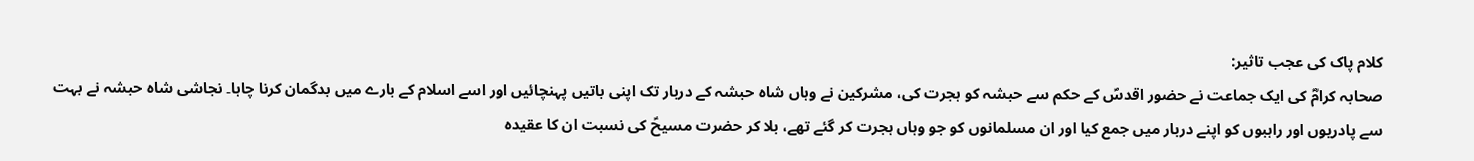کلام پاک کی عجب تاثیر:
صحابہ کرامؓ کی ایک جماعت نے حضور اقدسؐ کے حکم سے حبشہ کو ہجرت کی، مشرکین نے وہاں شاہ حبشہ کے دربار تک اپنی باتیں پہنچائیں اور اسے اسلام کے بارے میں بدگمان کرنا چاہا۔ نجاشی شاہ حبشہ نے بہت سے پادریوں اور راہبوں کو اپنے دربار میں جمع کیا اور ان مسلمانوں کو جو وہاں ہجرت کر گئے تھے، بلا کر حضرت مسیحؑ کی نسبت ان کا عقیدہ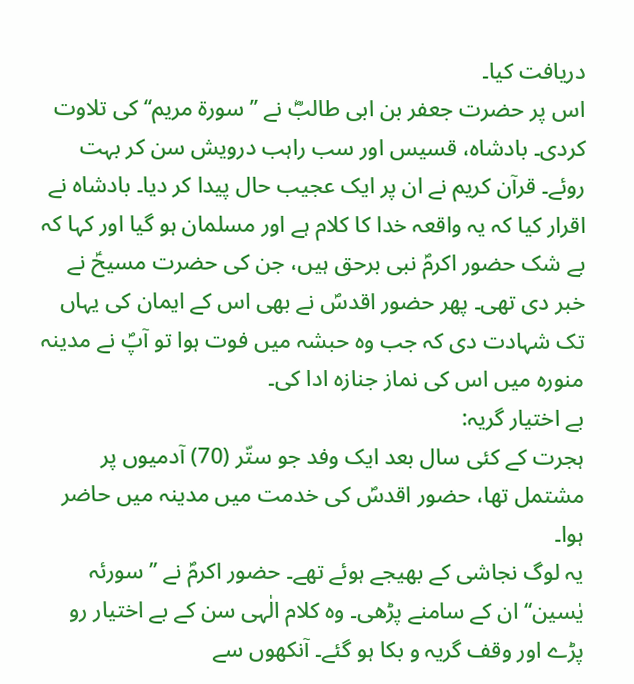دریافت کیا۔
اس پر حضرت جعفر بن ابی طالبؓ نے ’’سورۃ مریم‘‘ کی تلاوت کردی۔ بادشاہ، قسیس اور سب راہب درویش سن کر بہت روئے۔ قرآن کریم نے ان پر ایک عجیب حال پیدا کر دیا۔ بادشاہ نے اقرار کیا کہ یہ واقعہ خدا کا کلام ہے اور مسلمان ہو گیا اور کہا کہ بے شک حضور اکرمؐ نبی برحق ہیں، جن کی حضرت مسیحؑ نے خبر دی تھی۔ پھر حضور اقدسؐ نے بھی اس کے ایمان کی یہاں تک شہادت دی کہ جب وہ حبشہ میں فوت ہوا تو آپؐ نے مدینہ منورہ میں اس کی نماز جنازہ ادا کی۔
بے اختیار گریہ:
ہجرت کے کئی سال بعد ایک وفد جو ستّر (70) آدمیوں پر مشتمل تھا، حضور اقدسؐ کی خدمت میں مدینہ میں حاضر ہوا۔
یہ لوگ نجاشی کے بھیجے ہوئے تھے۔ حضور اکرمؐ نے ’’سورئہ یٰسین‘‘ ان کے سامنے پڑھی۔ وہ کلام الٰہی سن کے بے اختیار رو پڑے اور وقف گریہ و بکا ہو گئے۔ آنکھوں سے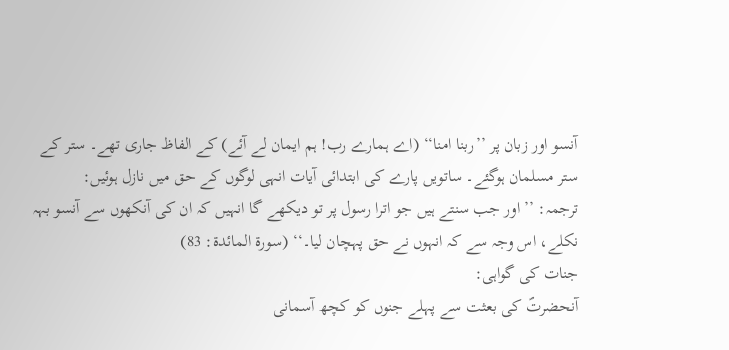آنسو اور زبان پر ’’ربنا امنا‘‘ (اے ہمارے رب! ہم ایمان لے آئے) کے الفاظ جاری تھے۔ ستر کے ستر مسلمان ہوگئے۔ ساتویں پارے کی ابتدائی آیات انہی لوگوں کے حق میں نازل ہوئیں:
ترجمہ: ’’اور جب سنتے ہیں جو اترا رسول پر تو دیکھے گا انہیں کہ ان کی آنکھوں سے آنسو بہہ نکلے، اس وجہ سے کہ انہوں نے حق پہچان لیا۔‘‘ (سورۃ المائدۃ: 83)
جنات کی گواہی:
آنحضرتؐ کی بعثت سے پہلے جنوں کو کچھ آسمانی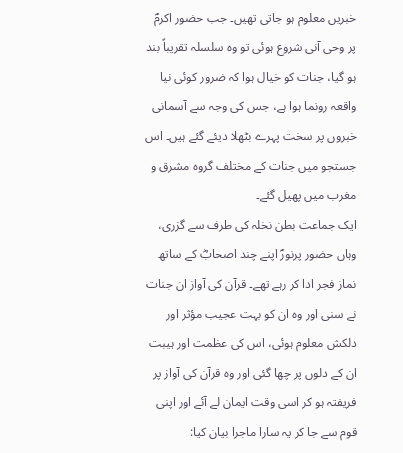خبریں معلوم ہو جاتی تھیں۔ جب حضور اکرمؐ پر وحی آنی شروع ہوئی تو وہ سلسلہ تقریباً بند ہو گیا، جنات کو خیال ہوا کہ ضرور کوئی نیا واقعہ رونما ہوا ہے، جس کی وجہ سے آسمانی خبروں پر سخت پہرے بٹھلا دیئے گئے ہیں۔ اس جستجو میں جنات کے مختلف گروہ مشرق و مغرب میں پھیل گئے۔
ایک جماعت بطن نخلہ کی طرف سے گزری، وہاں حضور پرنورؐ اپنے چند اصحابؓ کے ساتھ نماز فجر ادا کر رہے تھے۔ قرآن کی آواز ان جنات نے سنی اور وہ ان کو بہت عجیب مؤثر اور دلکش معلوم ہوئی، اس کی عظمت اور ہیبت ان کے دلوں پر چھا گئی اور وہ قرآن کی آواز پر فریفتہ ہو کر اسی وقت ایمان لے آئے اور اپنی قوم سے جا کر یہ سارا ماجرا بیان کیا: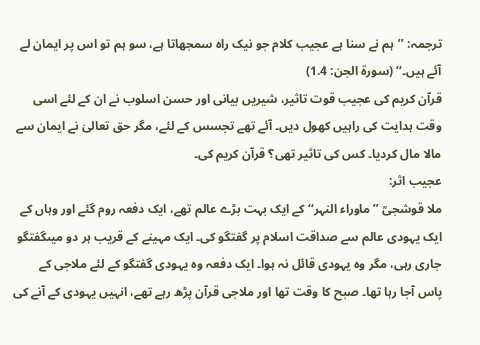ترجمہ: ’’ہم نے سنا ہے عجیب کلام جو نیک راہ سمجھاتا ہے، سو ہم تو اس پر ایمان لے آئے ہیں۔‘‘ (سورۃ الجن: 1.4)
قرآن کریم کی عجیب قوت تاثیر، شیریں بیانی اور حسن اسلوب نے ان کے لئے اسی وقت ہدایت کی راہیں کھول دیں۔ آئے تھے تجسس کے لئے، مگر حق تعالیٰ نے ایمان سے مالا مال کردیا۔ کس کی تاثیر تھی؟ قرآن کریم کی۔
عجیب اثر:
ملا قوشجیؒ ’’ماوراء النہر‘‘ کے ایک بہت بڑے عالم تھے، ایک دفعہ روم گئے اور وہاں کے ایک یہودی عالم سے صداقت اسلام پر گفتگو کی۔ ایک مہینے کے قریب ہر دو میںگفتگو جاری رہی، مگر وہ یہودی قائل نہ ہوا۔ ایک دفعہ وہ یہودی گفتگو کے لئے ملاجی کے پاس آجا رہا تھا۔ صبح کا وقت تھا اور ملاجی قرآن پڑھ رہے تھے، انہیں یہودی کے آنے کی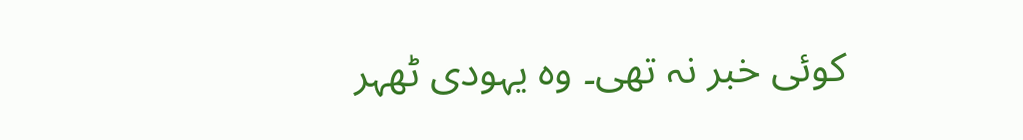کوئی خبر نہ تھی۔ وہ یہودی ٹھہر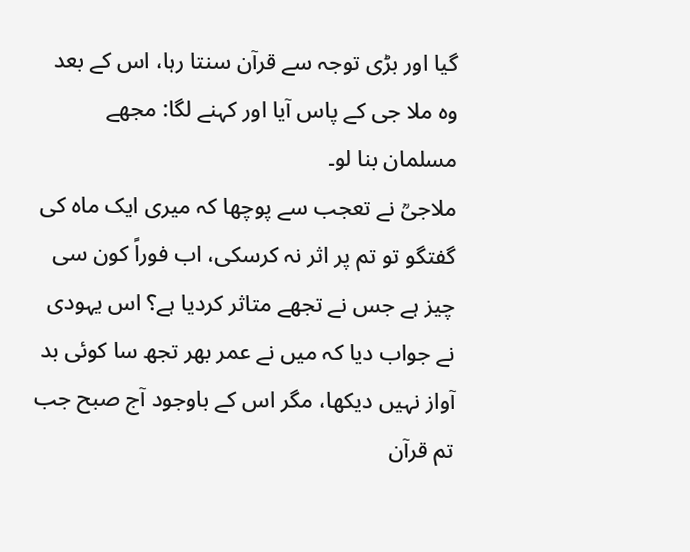گیا اور بڑی توجہ سے قرآن سنتا رہا، اس کے بعد وہ ملا جی کے پاس آیا اور کہنے لگا: مجھے مسلمان بنا لو۔
ملاجیؒ نے تعجب سے پوچھا کہ میری ایک ماہ کی گفتگو تو تم پر اثر نہ کرسکی، اب فوراً کون سی چیز ہے جس نے تجھے متاثر کردیا ہے؟ اس یہودی نے جواب دیا کہ میں نے عمر بھر تجھ سا کوئی بد آواز نہیں دیکھا، مگر اس کے باوجود آج صبح جب تم قرآن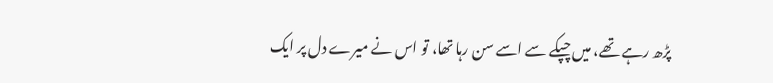پڑھ رہے تھے، میں چپکے سے اسے سن رہا تھا، تو اس نے میرے دل پر ایک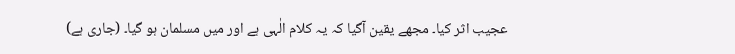عجیب اثر کیا۔ مجھے یقین آگیا کہ یہ کلام الٰہی ہے اور میں مسلمان ہو گیا۔ (جاری ہے)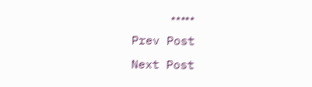٭٭٭٭٭
Prev Post
Next Post